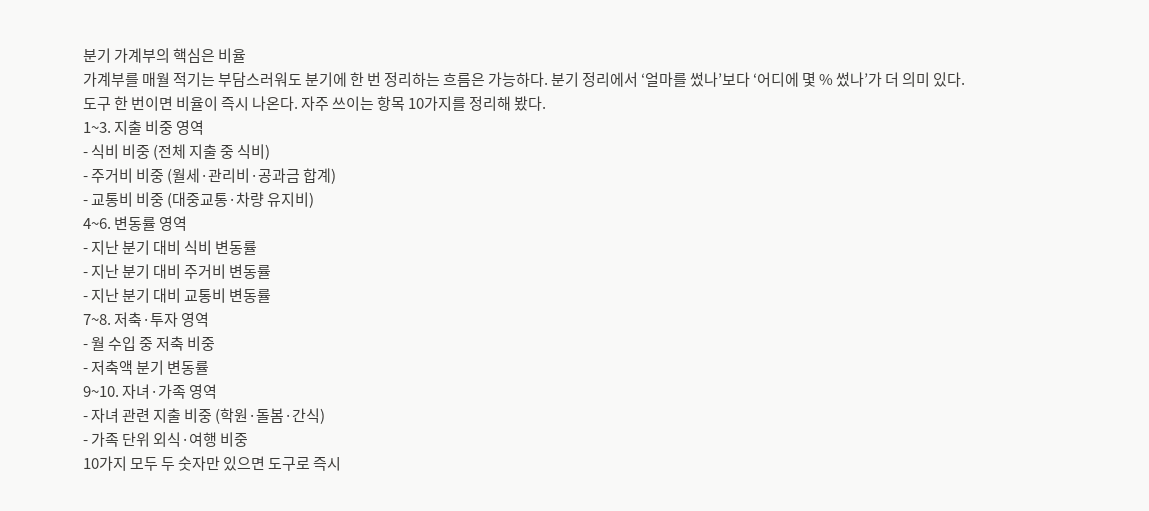분기 가계부의 핵심은 비율
가계부를 매월 적기는 부담스러워도 분기에 한 번 정리하는 흐름은 가능하다. 분기 정리에서 ‘얼마를 썼나’보다 ‘어디에 몇 % 썼나’가 더 의미 있다. 도구 한 번이면 비율이 즉시 나온다. 자주 쓰이는 항목 10가지를 정리해 봤다.
1~3. 지출 비중 영역
- 식비 비중 (전체 지출 중 식비)
- 주거비 비중 (월세·관리비·공과금 합계)
- 교통비 비중 (대중교통·차량 유지비)
4~6. 변동률 영역
- 지난 분기 대비 식비 변동률
- 지난 분기 대비 주거비 변동률
- 지난 분기 대비 교통비 변동률
7~8. 저축·투자 영역
- 월 수입 중 저축 비중
- 저축액 분기 변동률
9~10. 자녀·가족 영역
- 자녀 관련 지출 비중 (학원·돌봄·간식)
- 가족 단위 외식·여행 비중
10가지 모두 두 숫자만 있으면 도구로 즉시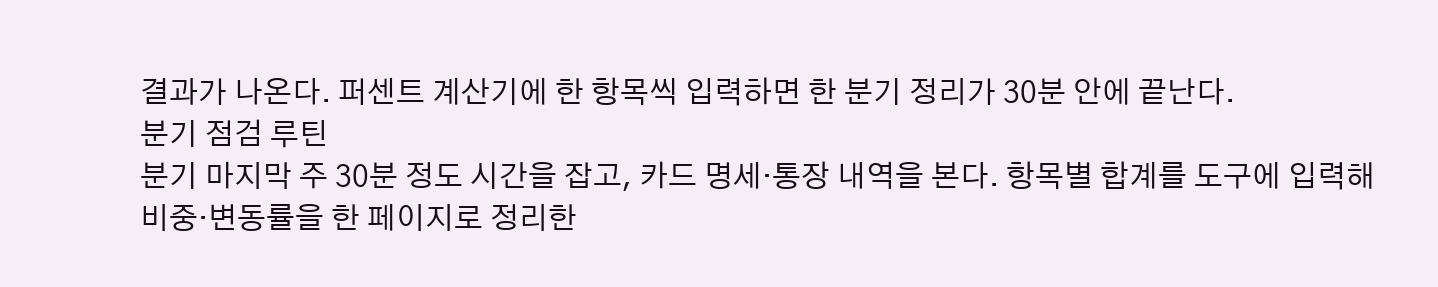결과가 나온다. 퍼센트 계산기에 한 항목씩 입력하면 한 분기 정리가 30분 안에 끝난다.
분기 점검 루틴
분기 마지막 주 30분 정도 시간을 잡고, 카드 명세·통장 내역을 본다. 항목별 합계를 도구에 입력해 비중·변동률을 한 페이지로 정리한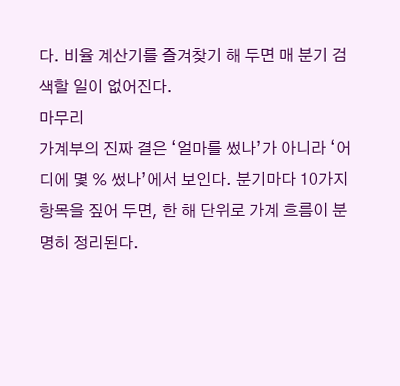다. 비율 계산기를 즐겨찾기 해 두면 매 분기 검색할 일이 없어진다.
마무리
가계부의 진짜 결은 ‘얼마를 썼나’가 아니라 ‘어디에 몇 % 썼나’에서 보인다. 분기마다 10가지 항목을 짚어 두면, 한 해 단위로 가계 흐름이 분명히 정리된다.